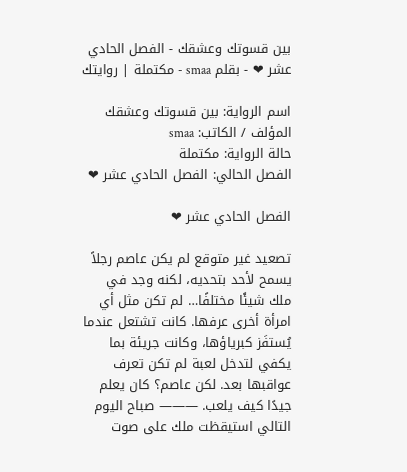بين قسوتك وعشقك - الفصل الحادي عشر ❤ - بقلم smaa - مكتملة | روايتك

اسم الرواية: بين قسوتك وعشقك
المؤلف / الكاتب: smaa
حالة الرواية: مكتملة
الفصل الحالي: الفصل الحادي عشر ❤

الفصل الحادي عشر ❤

تصعيد غير متوقع لم يكن عاصم رجلاً يسمح لأحد بتحديه، لكنه وجد في ملك شيئًا مختلفًا… لم تكن مثل أي امرأة أخرى عرفها. كانت تشتعل عندما يُستفَز كبرياؤها، وكانت جريئة بما يكفي لتدخل لعبة لم تكن تعرف عواقبها بعد. لكن عاصم؟ كان يعلم جيدًا كيف يلعب. ——— صباح اليوم التالي استيقظت ملك على صوت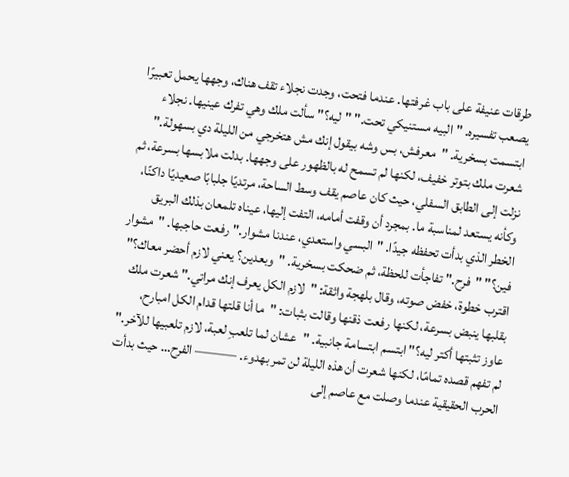طرقات عنيفة على باب غرفتها. عندما فتحت، وجدت نجلاء تقف هناك، وجهها يحمل تعبيرًا يصعب تفسيره. "البيه مستنيكي تحت." "ليه؟" سألت ملك وهي تفرك عينيها. نجلاء ابتسمت بسخرية. "معرفش، بس وشه بيقول إنك مش هتخرجي من الليلة دي بسهولة." شعرت ملك بتوتر خفيف، لكنها لم تسمح له بالظهور على وجهها. بدلت ملابسها بسرعة، ثم نزلت إلى الطابق السفلي، حيث كان عاصم يقف وسط الساحة، مرتديًا جلبابًا صعيديًا داكنًا، وكأنه يستعد لمناسبة ما. بمجرد أن وقفت أمامه، التفت إليها، عيناه تلمعان بذلك البريق الخطر الذي بدأت تحفظه جيدًا. "البسي واستعدي، عندنا مشوار." رفعت حاجبها. "مشوار فين؟" "فرح." تفاجأت للحظة، ثم ضحكت بسخرية. "وبعدين؟ يعني لازم أحضر معاك؟" اقترب خطوة، خفض صوته، وقال بلهجة واثقة: "لازم الكل يعرف إنك مراتي." شعرت ملك بقلبها ينبض بسرعة، لكنها رفعت ذقنها وقالت بثبات: "ما أنا قلتها قدام الكل امبارح، عاوز تثبتها أكتر ليه؟" ابتسم ابتسامة جانبية. "عشان لما تلعبِ لعبة، لازم تلعبيها للآخر." لم تفهم قصده تمامًا، لكنها شعرت أن هذه الليلة لن تمر بهدوء. ——— الفرح… حيث بدأت الحرب الحقيقية عندما وصلت مع عاصم إلى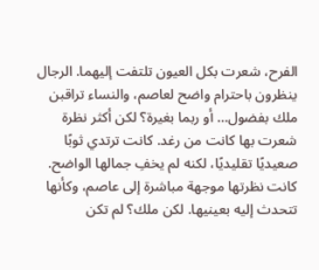الفرح، شعرت بكل العيون تلتفت إليهما. الرجال ينظرون باحترام واضح لعاصم، والنساء تراقبن ملك بفضول… أو ربما بغيرة؟ لكن أكثر نظرة شعرت بها كانت من رغد. كانت ترتدي ثوبًا صعيديًا تقليديًا، لكنه لم يخفِ جمالها الواضح. كانت نظرتها موجهة مباشرة إلى عاصم، وكأنها تتحدث إليه بعينيها. لكن ملك؟ لم تكن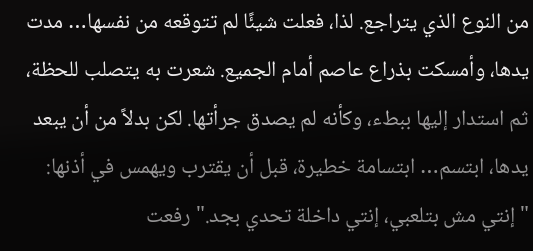من النوع الذي يتراجع. لذا، فعلت شيئًا لم تتوقعه من نفسها… مدت يدها، وأمسكت بذراع عاصم أمام الجميع. شعرت به يتصلب للحظة، ثم استدار إليها ببطء، وكأنه لم يصدق جرأتها. لكن بدلاً من أن يبعد يدها، ابتسم… ابتسامة خطيرة، قبل أن يقترب ويهمس في أذنها: "إنتي مش بتلعبي، إنتي داخلة تحدي بجد." رفعت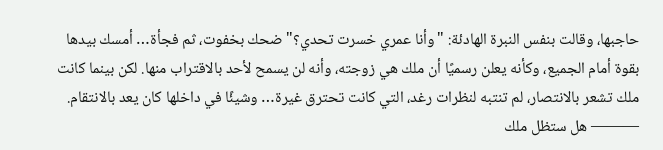حاجبها، وقالت بنفس النبرة الهادئة: "وأنا عمري خسرت تحدي؟" ضحك بخفوت، ثم فجأة… أمسك بيدها بقوة أمام الجميع، وكأنه يعلن رسميًا أن ملك هي زوجته، وأنه لن يسمح لأحد بالاقتراب منها. لكن بينما كانت ملك تشعر بالانتصار، لم تنتبه لنظرات رغد، التي كانت تحترق غيرة… وشيئًا في داخلها كان يعد بالانتقام. ——— هل ستظل ملك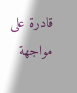قادرة على مواجهة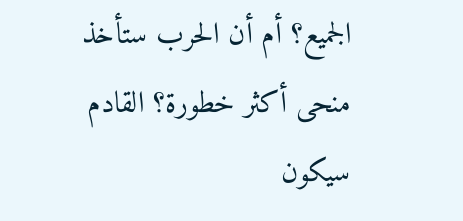الجميع؟ أم أن الحرب ستأخذ منحى أكثر خطورة؟ القادم سيكون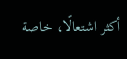أكثر اشتعالًا، خاصة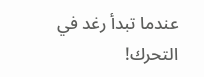عندما تبدأ رغد في التحرك!